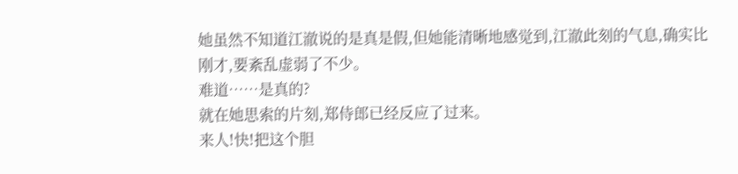她虽然不知道江澈说的是真是假,但她能清晰地感觉到,江澈此刻的气息,确实比刚才,要紊乱虚弱了不少。
难道……是真的?
就在她思索的片刻,郑侍郎已经反应了过来。
来人!快!把这个胆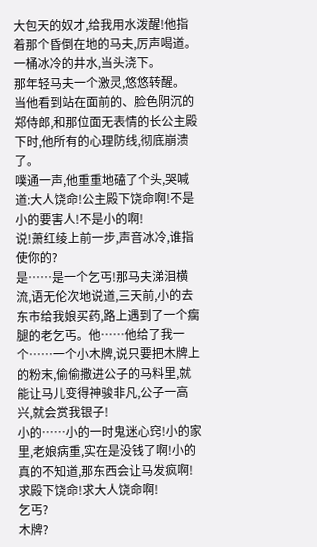大包天的奴才,给我用水泼醒!他指着那个昏倒在地的马夫,厉声喝道。
一桶冰冷的井水,当头浇下。
那年轻马夫一个激灵,悠悠转醒。
当他看到站在面前的、脸色阴沉的郑侍郎,和那位面无表情的长公主殿下时,他所有的心理防线,彻底崩溃了。
噗通一声,他重重地磕了个头,哭喊道:大人饶命!公主殿下饶命啊!不是小的要害人!不是小的啊!
说!萧红绫上前一步,声音冰冷,谁指使你的?
是……是一个乞丐!那马夫涕泪横流,语无伦次地说道,三天前,小的去东市给我娘买药,路上遇到了一个瘸腿的老乞丐。他……他给了我一个……一个小木牌,说只要把木牌上的粉末,偷偷撒进公子的马料里,就能让马儿变得神骏非凡,公子一高兴,就会赏我银子!
小的……小的一时鬼迷心窍!小的家里,老娘病重,实在是没钱了啊!小的真的不知道,那东西会让马发疯啊!求殿下饶命!求大人饶命啊!
乞丐?
木牌?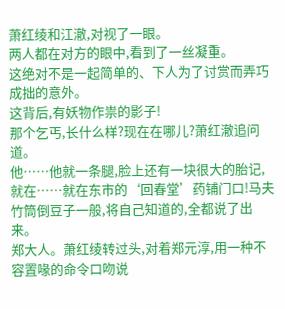萧红绫和江澈,对视了一眼。
两人都在对方的眼中,看到了一丝凝重。
这绝对不是一起简单的、下人为了讨赏而弄巧成拙的意外。
这背后,有妖物作祟的影子!
那个乞丐,长什么样?现在在哪儿?萧红澈追问道。
他……他就一条腿,脸上还有一块很大的胎记,就在……就在东市的‘回春堂’药铺门口!马夫竹筒倒豆子一般,将自己知道的,全都说了出来。
郑大人。萧红绫转过头,对着郑元淳,用一种不容置喙的命令口吻说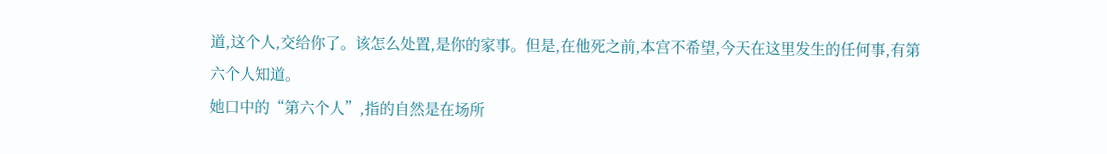道,这个人,交给你了。该怎么处置,是你的家事。但是,在他死之前,本宫不希望,今天在这里发生的任何事,有第六个人知道。
她口中的“第六个人”,指的自然是在场所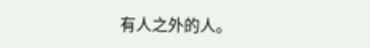有人之外的人。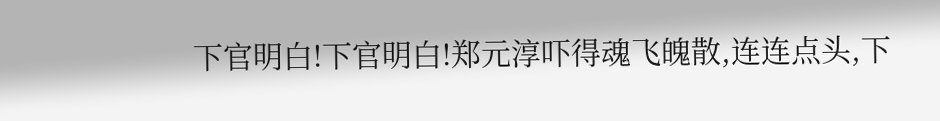下官明白!下官明白!郑元淳吓得魂飞魄散,连连点头,下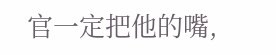官一定把他的嘴,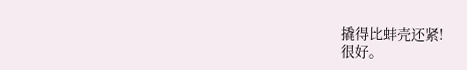撬得比蚌壳还紧!
很好。